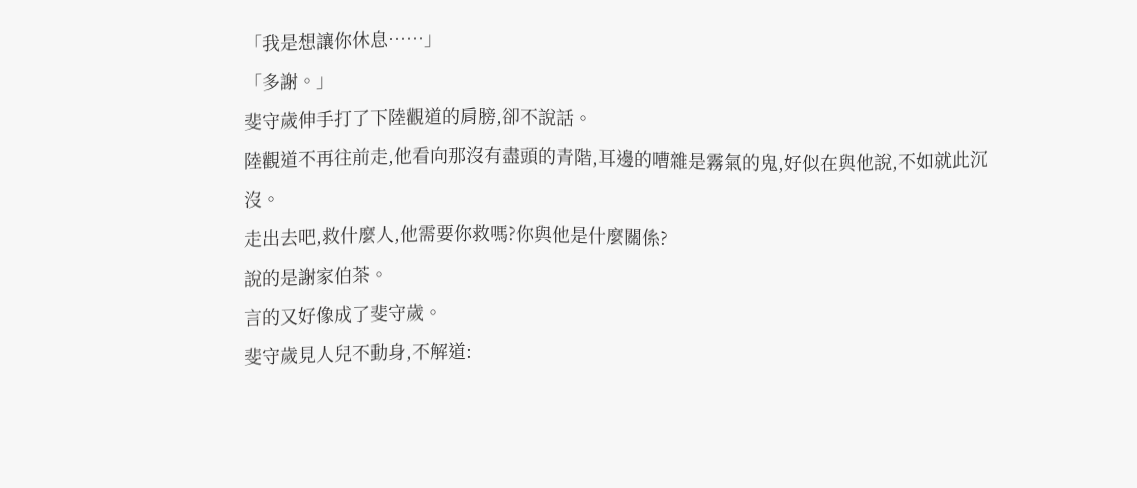「我是想讓你休息……」
「多謝。」
斐守歲伸手打了下陸觀道的肩膀,卻不說話。
陸觀道不再往前走,他看向那沒有盡頭的青階,耳邊的嘈雜是霧氣的鬼,好似在與他說,不如就此沉沒。
走出去吧,救什麼人,他需要你救嗎?你與他是什麼關係?
說的是謝家伯茶。
言的又好像成了斐守歲。
斐守歲見人兒不動身,不解道: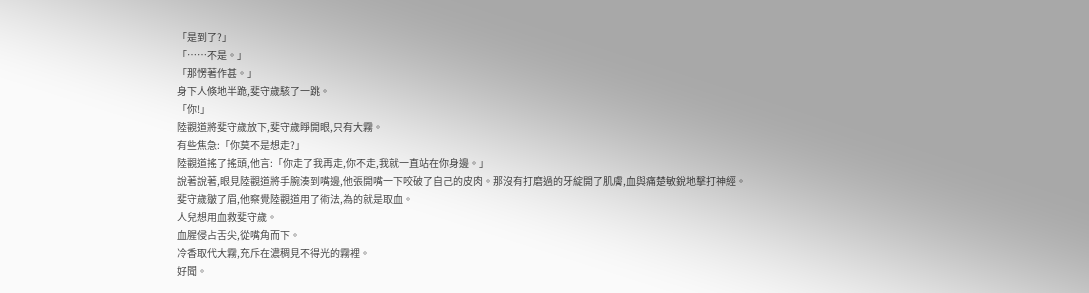「是到了?」
「……不是。」
「那愣著作甚。」
身下人倏地半跪,斐守歲駭了一跳。
「你!」
陸觀道將斐守歲放下,斐守歲睜開眼,只有大霧。
有些焦急:「你莫不是想走?」
陸觀道搖了搖頭,他言:「你走了我再走,你不走,我就一直站在你身邊。」
說著說著,眼見陸觀道將手腕湊到嘴邊,他張開嘴一下咬破了自己的皮肉。那沒有打磨過的牙綻開了肌膚,血與痛楚敏銳地擊打神經。
斐守歲皺了眉,他察覺陸觀道用了術法,為的就是取血。
人兒想用血救斐守歲。
血腥侵占舌尖,從嘴角而下。
冷香取代大霧,充斥在濃稠見不得光的霧裡。
好聞。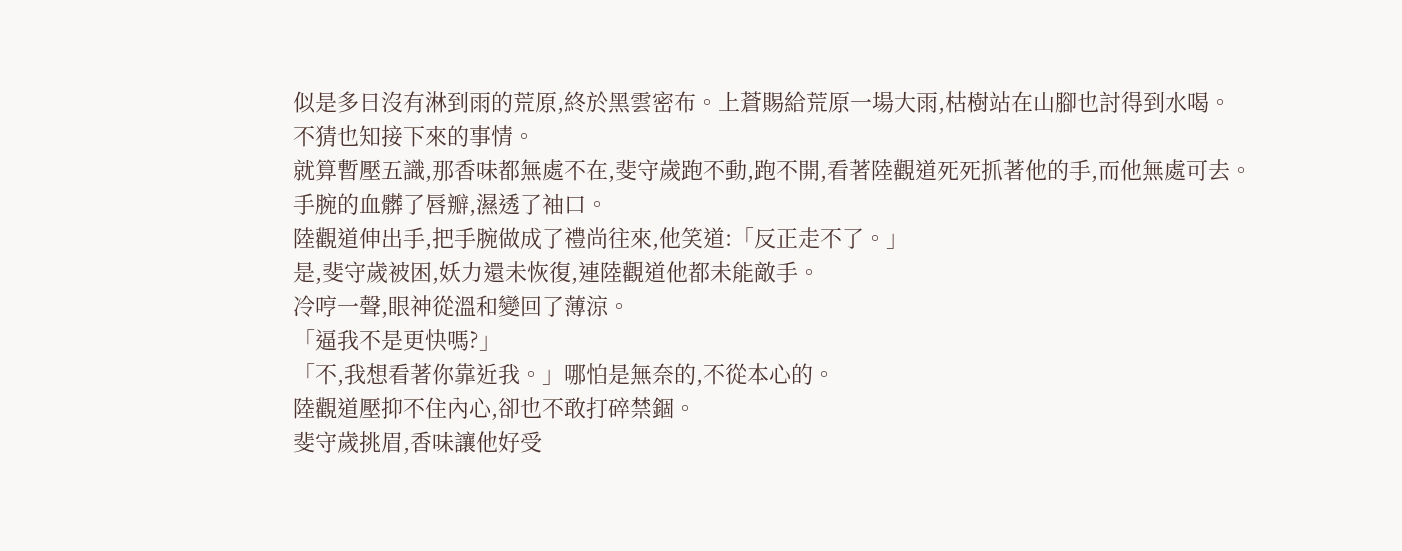似是多日沒有淋到雨的荒原,終於黑雲密布。上蒼賜給荒原一場大雨,枯樹站在山腳也討得到水喝。
不猜也知接下來的事情。
就算暫壓五識,那香味都無處不在,斐守歲跑不動,跑不開,看著陸觀道死死抓著他的手,而他無處可去。
手腕的血髒了唇瓣,濕透了袖口。
陸觀道伸出手,把手腕做成了禮尚往來,他笑道:「反正走不了。」
是,斐守歲被困,妖力還未恢復,連陸觀道他都未能敵手。
冷哼一聲,眼神從溫和變回了薄涼。
「逼我不是更快嗎?」
「不,我想看著你靠近我。」哪怕是無奈的,不從本心的。
陸觀道壓抑不住內心,卻也不敢打碎禁錮。
斐守歲挑眉,香味讓他好受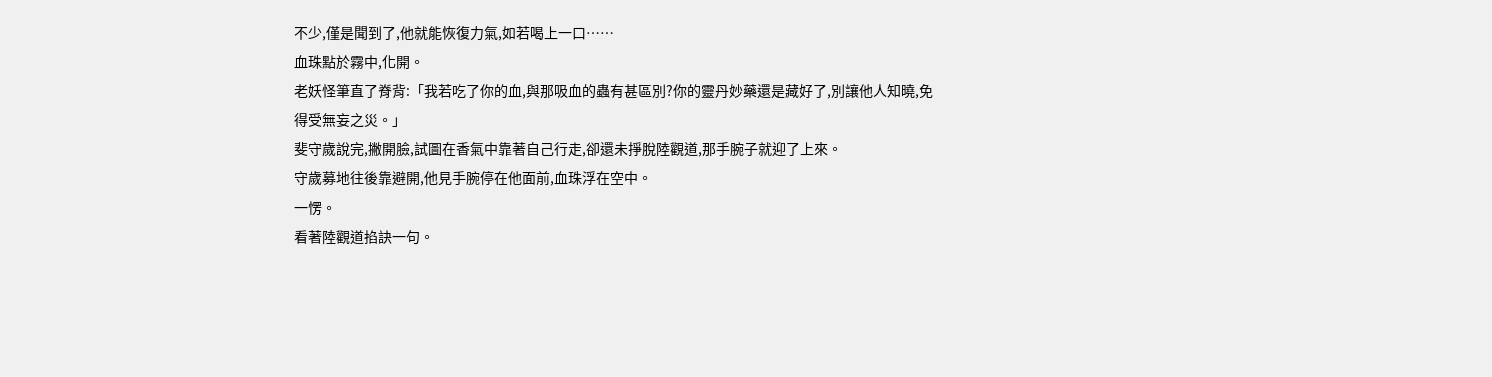不少,僅是聞到了,他就能恢復力氣,如若喝上一口……
血珠點於霧中,化開。
老妖怪筆直了脊背:「我若吃了你的血,與那吸血的蟲有甚區別?你的靈丹妙藥還是藏好了,別讓他人知曉,免得受無妄之災。」
斐守歲說完,撇開臉,試圖在香氣中靠著自己行走,卻還未掙脫陸觀道,那手腕子就迎了上來。
守歲募地往後靠避開,他見手腕停在他面前,血珠浮在空中。
一愣。
看著陸觀道掐訣一句。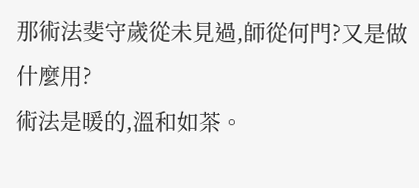那術法斐守歲從未見過,師從何門?又是做什麼用?
術法是暖的,溫和如茶。